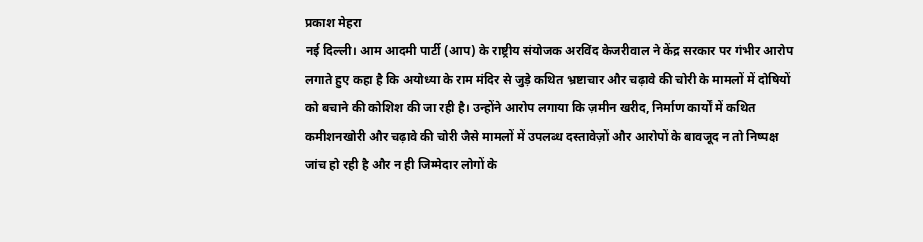प्रकाश मेहरा
नई दिल्ली। आम आदमी पार्टी (आप) के राष्ट्रीय संयोजक अरविंद केजरीवाल ने केंद्र सरकार पर गंभीर आरोप लगाते हुए कहा है कि अयोध्या के राम मंदिर से जुड़े कथित भ्रष्टाचार और चढ़ावे की चोरी के मामलों में दोषियों को बचाने की कोशिश की जा रही है। उन्होंने आरोप लगाया कि ज़मीन खरीद, निर्माण कार्यों में कथित कमीशनखोरी और चढ़ावे की चोरी जैसे मामलों में उपलब्ध दस्तावेज़ों और आरोपों के बावजूद न तो निष्पक्ष जांच हो रही है और न ही जिम्मेदार लोगों के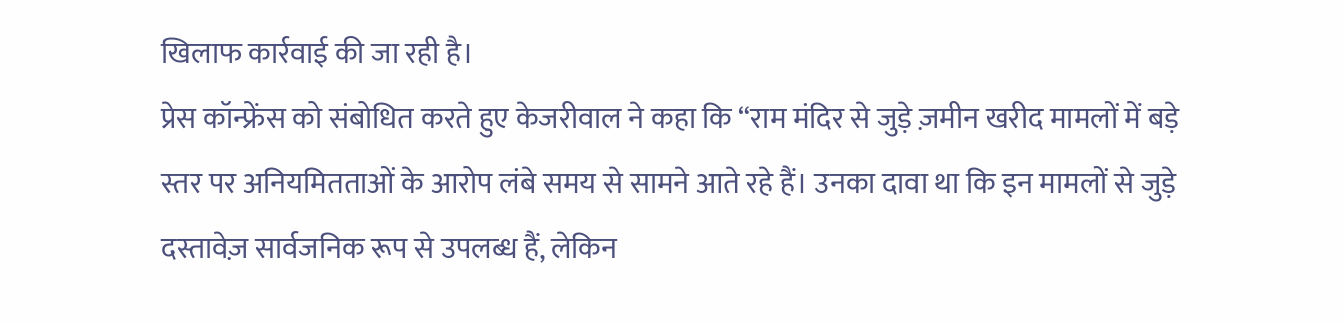खिलाफ कार्रवाई की जा रही है।
प्रेस कॉन्फ्रेंस को संबोधित करते हुए केजरीवाल ने कहा कि “राम मंदिर से जुड़े ज़मीन खरीद मामलों में बड़े स्तर पर अनियमितताओं के आरोप लंबे समय से सामने आते रहे हैं। उनका दावा था कि इन मामलों से जुड़े दस्तावेज़ सार्वजनिक रूप से उपलब्ध हैं, लेकिन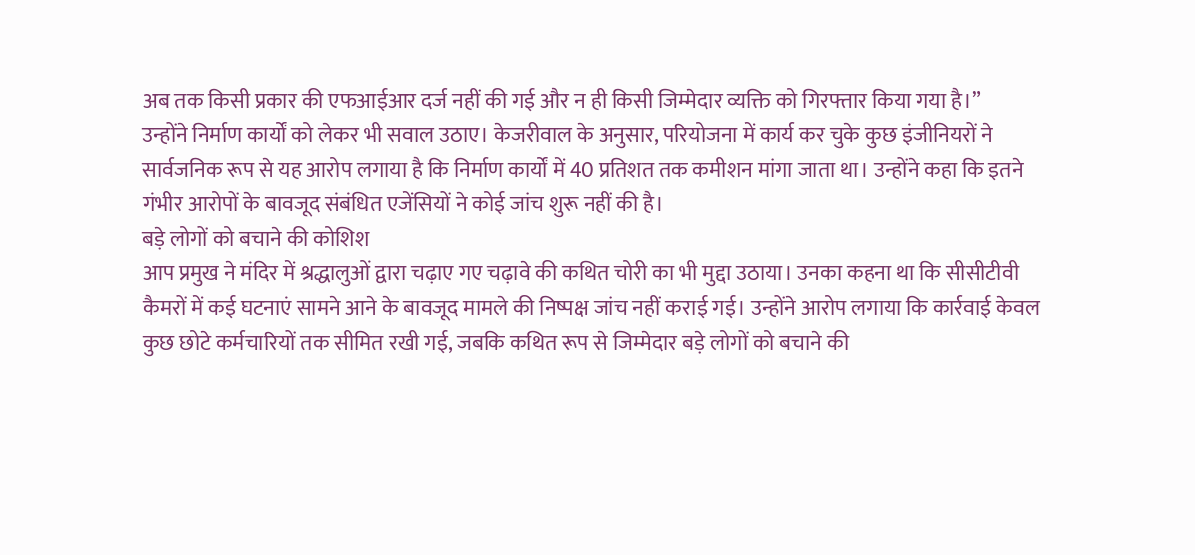अब तक किसी प्रकार की एफआईआर दर्ज नहीं की गई और न ही किसी जिम्मेदार व्यक्ति को गिरफ्तार किया गया है।”
उन्होंने निर्माण कार्यों को लेकर भी सवाल उठाए। केजरीवाल के अनुसार, परियोजना में कार्य कर चुके कुछ इंजीनियरों ने सार्वजनिक रूप से यह आरोप लगाया है कि निर्माण कार्यों में 40 प्रतिशत तक कमीशन मांगा जाता था। उन्होंने कहा कि इतने गंभीर आरोपों के बावजूद संबंधित एजेंसियों ने कोई जांच शुरू नहीं की है।
बड़े लोगों को बचाने की कोशिश
आप प्रमुख ने मंदिर में श्रद्धालुओं द्वारा चढ़ाए गए चढ़ावे की कथित चोरी का भी मुद्दा उठाया। उनका कहना था कि सीसीटीवी कैमरों में कई घटनाएं सामने आने के बावजूद मामले की निष्पक्ष जांच नहीं कराई गई। उन्होंने आरोप लगाया कि कार्रवाई केवल कुछ छोटे कर्मचारियों तक सीमित रखी गई, जबकि कथित रूप से जिम्मेदार बड़े लोगों को बचाने की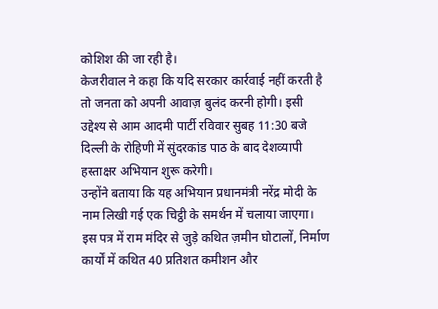कोशिश की जा रही है।
केजरीवाल ने कहा कि यदि सरकार कार्रवाई नहीं करती है तो जनता को अपनी आवाज़ बुलंद करनी होगी। इसी उद्देश्य से आम आदमी पार्टी रविवार सुबह 11:30 बजे दिल्ली के रोहिणी में सुंदरकांड पाठ के बाद देशव्यापी हस्ताक्षर अभियान शुरू करेगी।
उन्होंने बताया कि यह अभियान प्रधानमंत्री नरेंद्र मोदी के नाम लिखी गई एक चिट्ठी के समर्थन में चलाया जाएगा। इस पत्र में राम मंदिर से जुड़े कथित ज़मीन घोटालों, निर्माण कार्यों में कथित 40 प्रतिशत कमीशन और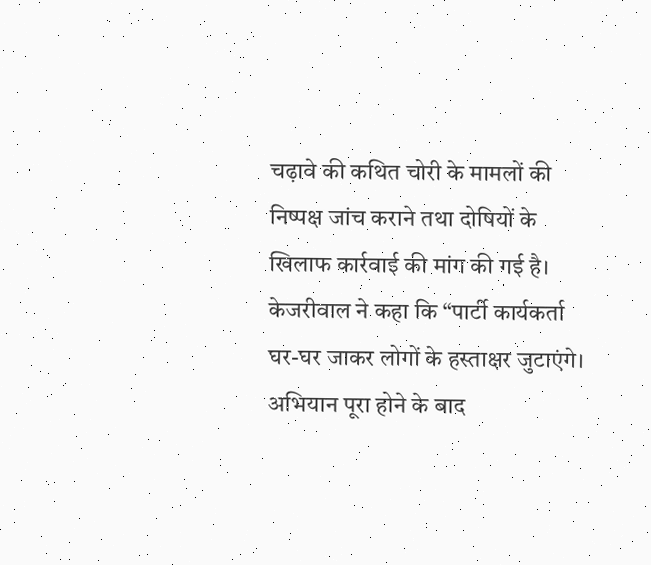चढ़ावे की कथित चोरी के मामलों की निष्पक्ष जांच कराने तथा दोषियों के खिलाफ कार्रवाई की मांग की गई है।
केजरीवाल ने कहा कि “पार्टी कार्यकर्ता घर-घर जाकर लोगों के हस्ताक्षर जुटाएंगे। अभियान पूरा होने के बाद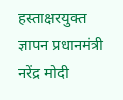हस्ताक्षरयुक्त ज्ञापन प्रधानमंत्री नरेंद्र मोदी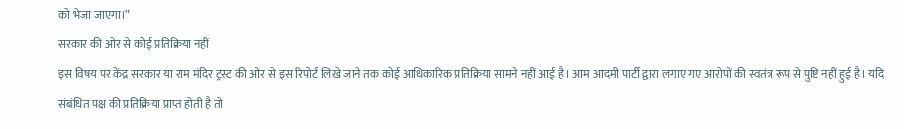को भेजा जाएगा।”
सरकार की ओर से कोई प्रतिक्रिया नहीं
इस विषय पर केंद्र सरकार या राम मंदिर ट्रस्ट की ओर से इस रिपोर्ट लिखे जाने तक कोई आधिकारिक प्रतिक्रिया सामने नहीं आई है। आम आदमी पार्टी द्वारा लगाए गए आरोपों की स्वतंत्र रूप से पुष्टि नहीं हुई है। यदि संबंधित पक्ष की प्रतिक्रिया प्राप्त होती है तो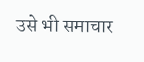उसे भी समाचार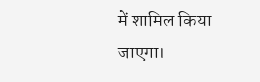में शामिल किया जाएगा।